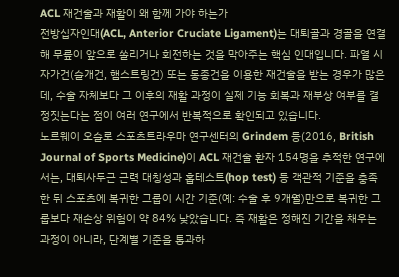ACL 재건술과 재활이 왜 함께 가야 하는가
전방십자인대(ACL, Anterior Cruciate Ligament)는 대퇴골과 경골을 연결해 무릎이 앞으로 쏠리거나 회전하는 것을 막아주는 핵심 인대입니다. 파열 시 자가건(슬개건, 햄스트링건) 또는 동종건을 이용한 재건술을 받는 경우가 많은데, 수술 자체보다 그 이후의 재활 과정이 실제 기능 회복과 재부상 여부를 결정짓는다는 점이 여러 연구에서 반복적으로 확인되고 있습니다.
노르웨이 오슬로 스포츠트라우마 연구센터의 Grindem 등(2016, British Journal of Sports Medicine)이 ACL 재건술 환자 154명을 추적한 연구에서는, 대퇴사두근 근력 대칭성과 홉테스트(hop test) 등 객관적 기준을 충족한 뒤 스포츠에 복귀한 그룹이 시간 기준(예: 수술 후 9개월)만으로 복귀한 그룹보다 재손상 위험이 약 84% 낮았습니다. 즉 재활은 정해진 기간을 채우는 과정이 아니라, 단계별 기준을 통과하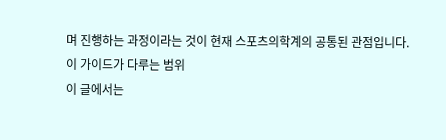며 진행하는 과정이라는 것이 현재 스포츠의학계의 공통된 관점입니다.
이 가이드가 다루는 범위
이 글에서는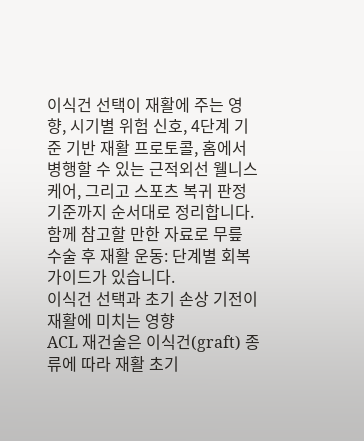이식건 선택이 재활에 주는 영향, 시기별 위험 신호, 4단계 기준 기반 재활 프로토콜, 홈에서 병행할 수 있는 근적외선 웰니스 케어, 그리고 스포츠 복귀 판정 기준까지 순서대로 정리합니다. 함께 참고할 만한 자료로 무릎 수술 후 재활 운동: 단계별 회복 가이드가 있습니다.
이식건 선택과 초기 손상 기전이 재활에 미치는 영향
ACL 재건술은 이식건(graft) 종류에 따라 재활 초기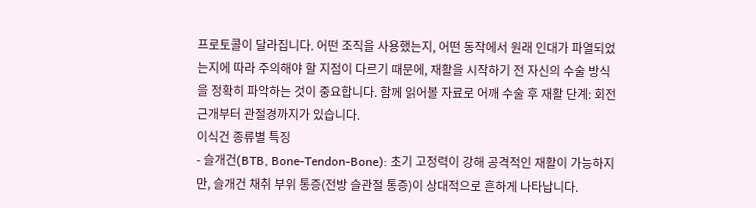프로토콜이 달라집니다. 어떤 조직을 사용했는지, 어떤 동작에서 원래 인대가 파열되었는지에 따라 주의해야 할 지점이 다르기 때문에, 재활을 시작하기 전 자신의 수술 방식을 정확히 파악하는 것이 중요합니다. 함께 읽어볼 자료로 어깨 수술 후 재활 단계: 회전근개부터 관절경까지가 있습니다.
이식건 종류별 특징
- 슬개건(BTB, Bone-Tendon-Bone): 초기 고정력이 강해 공격적인 재활이 가능하지만, 슬개건 채취 부위 통증(전방 슬관절 통증)이 상대적으로 흔하게 나타납니다.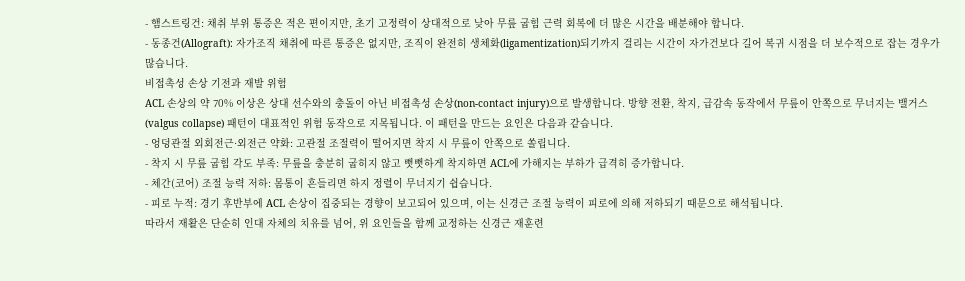- 햄스트링건: 채취 부위 통증은 적은 편이지만, 초기 고정력이 상대적으로 낮아 무릎 굽힘 근력 회복에 더 많은 시간을 배분해야 합니다.
- 동종건(Allograft): 자가조직 채취에 따른 통증은 없지만, 조직이 완전히 생체화(ligamentization)되기까지 걸리는 시간이 자가건보다 길어 복귀 시점을 더 보수적으로 잡는 경우가 많습니다.
비접촉성 손상 기전과 재발 위험
ACL 손상의 약 70% 이상은 상대 선수와의 충돌이 아닌 비접촉성 손상(non-contact injury)으로 발생합니다. 방향 전환, 착지, 급감속 동작에서 무릎이 안쪽으로 무너지는 밸거스(valgus collapse) 패턴이 대표적인 위험 동작으로 지목됩니다. 이 패턴을 만드는 요인은 다음과 같습니다.
- 엉덩관절 외회전근·외전근 약화: 고관절 조절력이 떨어지면 착지 시 무릎이 안쪽으로 쏠립니다.
- 착지 시 무릎 굽힘 각도 부족: 무릎을 충분히 굽히지 않고 뻣뻣하게 착지하면 ACL에 가해지는 부하가 급격히 증가합니다.
- 체간(코어) 조절 능력 저하: 몸통이 흔들리면 하지 정렬이 무너지기 쉽습니다.
- 피로 누적: 경기 후반부에 ACL 손상이 집중되는 경향이 보고되어 있으며, 이는 신경근 조절 능력이 피로에 의해 저하되기 때문으로 해석됩니다.
따라서 재활은 단순히 인대 자체의 치유를 넘어, 위 요인들을 함께 교정하는 신경근 재훈련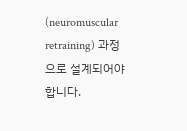(neuromuscular retraining) 과정으로 설계되어야 합니다.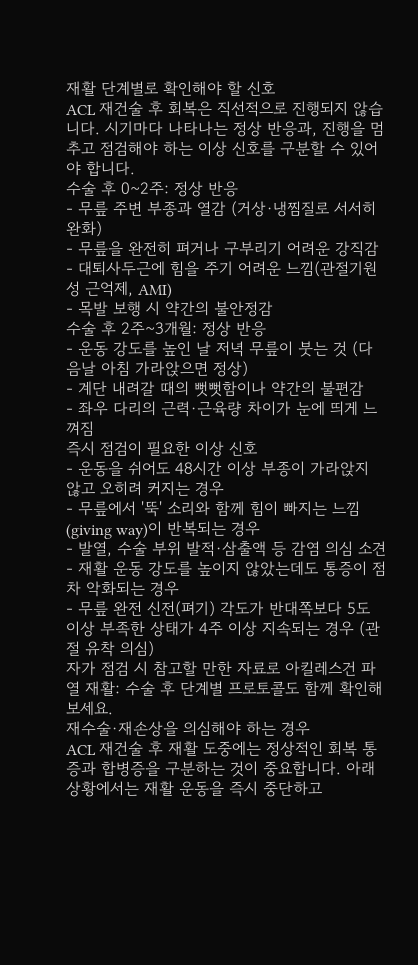재활 단계별로 확인해야 할 신호
ACL 재건술 후 회복은 직선적으로 진행되지 않습니다. 시기마다 나타나는 정상 반응과, 진행을 멈추고 점검해야 하는 이상 신호를 구분할 수 있어야 합니다.
수술 후 0~2주: 정상 반응
- 무릎 주변 부종과 열감 (거상·냉찜질로 서서히 완화)
- 무릎을 완전히 펴거나 구부리기 어려운 강직감
- 대퇴사두근에 힘을 주기 어려운 느낌(관절기원성 근억제, AMI)
- 목발 보행 시 약간의 불안정감
수술 후 2주~3개월: 정상 반응
- 운동 강도를 높인 날 저녁 무릎이 붓는 것 (다음날 아침 가라앉으면 정상)
- 계단 내려갈 때의 뻣뻣함이나 약간의 불편감
- 좌우 다리의 근력·근육량 차이가 눈에 띄게 느껴짐
즉시 점검이 필요한 이상 신호
- 운동을 쉬어도 48시간 이상 부종이 가라앉지 않고 오히려 커지는 경우
- 무릎에서 '뚝' 소리와 함께 힘이 빠지는 느낌(giving way)이 반복되는 경우
- 발열, 수술 부위 발적·삼출액 등 감염 의심 소견
- 재활 운동 강도를 높이지 않았는데도 통증이 점차 악화되는 경우
- 무릎 완전 신전(펴기) 각도가 반대쪽보다 5도 이상 부족한 상태가 4주 이상 지속되는 경우 (관절 유착 의심)
자가 점검 시 참고할 만한 자료로 아킬레스건 파열 재활: 수술 후 단계별 프로토콜도 함께 확인해보세요.
재수술·재손상을 의심해야 하는 경우
ACL 재건술 후 재활 도중에는 정상적인 회복 통증과 합병증을 구분하는 것이 중요합니다. 아래 상황에서는 재활 운동을 즉시 중단하고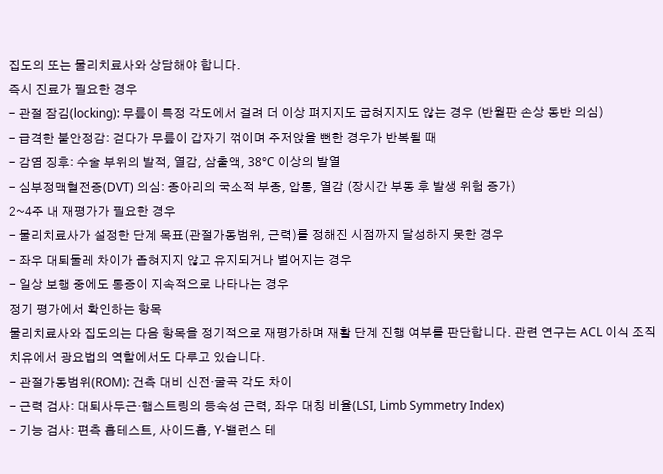집도의 또는 물리치료사와 상담해야 합니다.
즉시 진료가 필요한 경우
- 관절 잠김(locking): 무릎이 특정 각도에서 걸려 더 이상 펴지지도 굽혀지지도 않는 경우 (반월판 손상 동반 의심)
- 급격한 불안정감: 걷다가 무릎이 갑자기 꺾이며 주저앉을 뻔한 경우가 반복될 때
- 감염 징후: 수술 부위의 발적, 열감, 삼출액, 38°C 이상의 발열
- 심부정맥혈전증(DVT) 의심: 종아리의 국소적 부종, 압통, 열감 (장시간 부동 후 발생 위험 증가)
2~4주 내 재평가가 필요한 경우
- 물리치료사가 설정한 단계 목표(관절가동범위, 근력)를 정해진 시점까지 달성하지 못한 경우
- 좌우 대퇴둘레 차이가 좁혀지지 않고 유지되거나 벌어지는 경우
- 일상 보행 중에도 통증이 지속적으로 나타나는 경우
정기 평가에서 확인하는 항목
물리치료사와 집도의는 다음 항목을 정기적으로 재평가하며 재활 단계 진행 여부를 판단합니다. 관련 연구는 ACL 이식 조직 치유에서 광요법의 역할에서도 다루고 있습니다.
- 관절가동범위(ROM): 건측 대비 신전·굴곡 각도 차이
- 근력 검사: 대퇴사두근·햄스트링의 등속성 근력, 좌우 대칭 비율(LSI, Limb Symmetry Index)
- 기능 검사: 편측 홉테스트, 사이드홉, Y-밸런스 테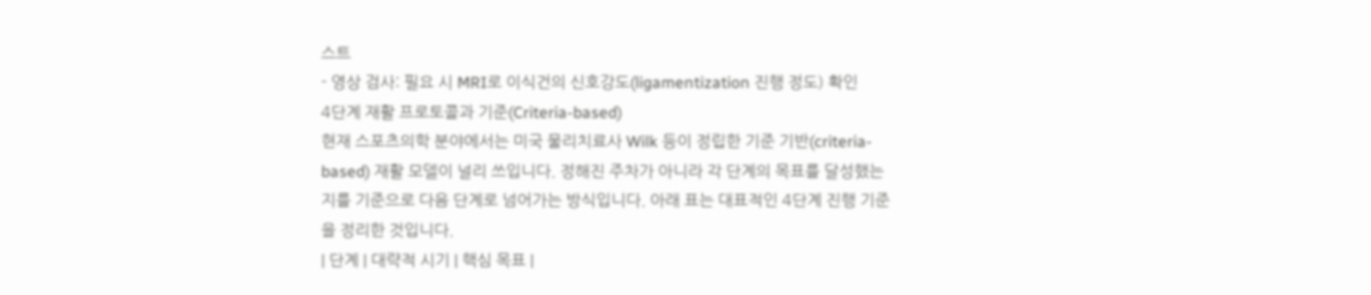스트
- 영상 검사: 필요 시 MRI로 이식건의 신호강도(ligamentization 진행 정도) 확인
4단계 재활 프로토콜과 기준(Criteria-based)
현재 스포츠의학 분야에서는 미국 물리치료사 Wilk 등이 정립한 기준 기반(criteria-based) 재활 모델이 널리 쓰입니다. 정해진 주차가 아니라 각 단계의 목표를 달성했는지를 기준으로 다음 단계로 넘어가는 방식입니다. 아래 표는 대표적인 4단계 진행 기준을 정리한 것입니다.
| 단계 | 대략적 시기 | 핵심 목표 |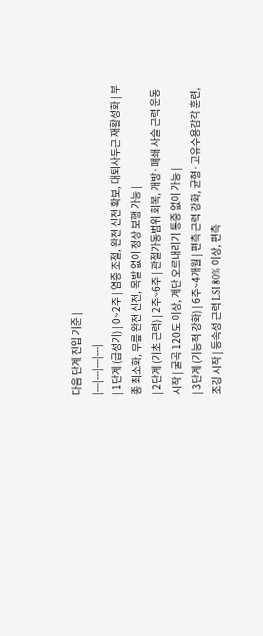다음 단계 진입 기준 |
|---|---|---|---|
| 1단계 (급성기) | 0~2주 | 염증 조절, 완전 신전 확보, 대퇴사두근 재활성화 | 부종 최소화, 무릎 완전 신전, 목발 없이 정상 보행 가능 |
| 2단계 (기초 근력) | 2주~6주 | 관절가동범위 회복, 개방·폐쇄 사슬 근력 운동 시작 | 굴곡 120도 이상, 계단 오르내리기 통증 없이 가능 |
| 3단계 (기능적 강화) | 6주~4개월 | 편측 근력 강화, 균형·고유수용감각 훈련, 조깅 시작 | 등속성 근력 LSI 80% 이상, 편측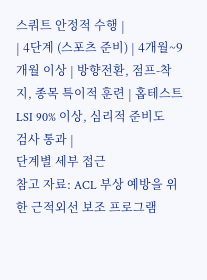스쿼트 안정적 수행 |
| 4단계 (스포츠 준비) | 4개월~9개월 이상 | 방향전환, 점프-착지, 종목 특이적 훈련 | 홉테스트 LSI 90% 이상, 심리적 준비도 검사 통과 |
단계별 세부 접근
참고 자료: ACL 부상 예방을 위한 근적외선 보조 프로그램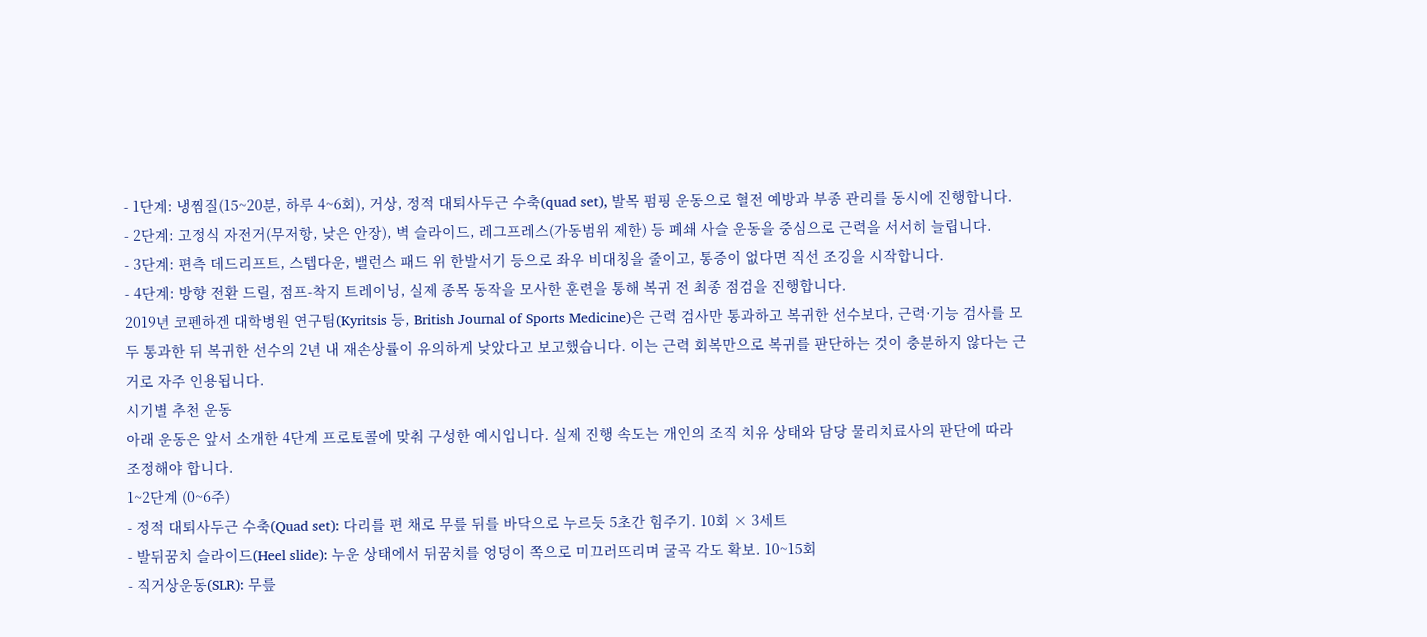- 1단계: 냉찜질(15~20분, 하루 4~6회), 거상, 정적 대퇴사두근 수축(quad set), 발목 펌핑 운동으로 혈전 예방과 부종 관리를 동시에 진행합니다.
- 2단계: 고정식 자전거(무저항, 낮은 안장), 벽 슬라이드, 레그프레스(가동범위 제한) 등 폐쇄 사슬 운동을 중심으로 근력을 서서히 늘립니다.
- 3단계: 편측 데드리프트, 스텝다운, 밸런스 패드 위 한발서기 등으로 좌우 비대칭을 줄이고, 통증이 없다면 직선 조깅을 시작합니다.
- 4단계: 방향 전환 드릴, 점프-착지 트레이닝, 실제 종목 동작을 모사한 훈련을 통해 복귀 전 최종 점검을 진행합니다.
2019년 코펜하겐 대학병원 연구팀(Kyritsis 등, British Journal of Sports Medicine)은 근력 검사만 통과하고 복귀한 선수보다, 근력·기능 검사를 모두 통과한 뒤 복귀한 선수의 2년 내 재손상률이 유의하게 낮았다고 보고했습니다. 이는 근력 회복만으로 복귀를 판단하는 것이 충분하지 않다는 근거로 자주 인용됩니다.
시기별 추천 운동
아래 운동은 앞서 소개한 4단계 프로토콜에 맞춰 구성한 예시입니다. 실제 진행 속도는 개인의 조직 치유 상태와 담당 물리치료사의 판단에 따라 조정해야 합니다.
1~2단계 (0~6주)
- 정적 대퇴사두근 수축(Quad set): 다리를 편 채로 무릎 뒤를 바닥으로 누르듯 5초간 힘주기. 10회 × 3세트
- 발뒤꿈치 슬라이드(Heel slide): 누운 상태에서 뒤꿈치를 엉덩이 쪽으로 미끄러뜨리며 굴곡 각도 확보. 10~15회
- 직거상운동(SLR): 무릎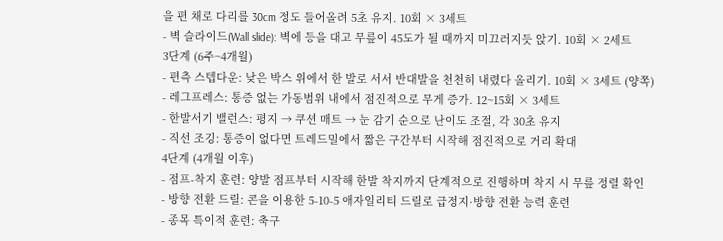을 편 채로 다리를 30cm 정도 들어올려 5초 유지. 10회 × 3세트
- 벽 슬라이드(Wall slide): 벽에 등을 대고 무릎이 45도가 될 때까지 미끄러지듯 앉기. 10회 × 2세트
3단계 (6주~4개월)
- 편측 스텝다운: 낮은 박스 위에서 한 발로 서서 반대발을 천천히 내렸다 올리기. 10회 × 3세트 (양쪽)
- 레그프레스: 통증 없는 가동범위 내에서 점진적으로 무게 증가. 12~15회 × 3세트
- 한발서기 밸런스: 평지 → 쿠션 매트 → 눈 감기 순으로 난이도 조절, 각 30초 유지
- 직선 조깅: 통증이 없다면 트레드밀에서 짧은 구간부터 시작해 점진적으로 거리 확대
4단계 (4개월 이후)
- 점프-착지 훈련: 양발 점프부터 시작해 한발 착지까지 단계적으로 진행하며 착지 시 무릎 정렬 확인
- 방향 전환 드릴: 콘을 이용한 5-10-5 애자일리티 드릴로 급정지·방향 전환 능력 훈련
- 종목 특이적 훈련: 축구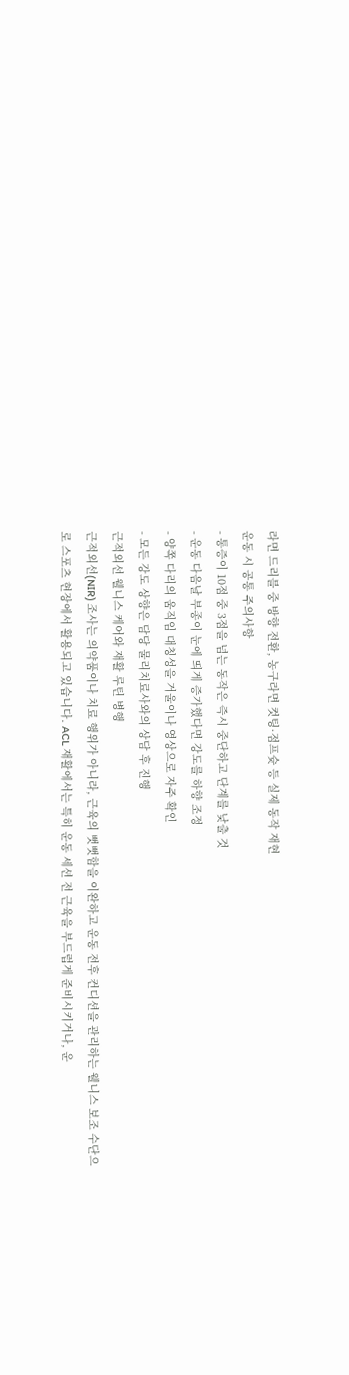라면 드리블 중 방향 전환, 농구라면 컷팅·점프슛 등 실제 동작 재현
운동 시 공통 주의사항
- 통증이 10점 중 3점을 넘는 동작은 즉시 중단하고 단계를 낮출 것
- 운동 다음날 부종이 눈에 띄게 증가했다면 강도를 하향 조정
- 양쪽 다리의 움직임 대칭성을 거울이나 영상으로 자주 확인
- 모든 강도 상향은 담당 물리치료사와의 상담 후 진행
근적외선 웰니스 케어와 재활 루틴 병행
근적외선(NIR) 조사는 의약품이나 치료 행위가 아니라, 근육의 뻣뻣함을 이완하고 운동 전후 컨디션을 관리하는 웰니스 보조 수단으로 스포츠 현장에서 활용되고 있습니다. ACL 재활에서는 특히 운동 세션 전 근육을 부드럽게 준비시키거나, 운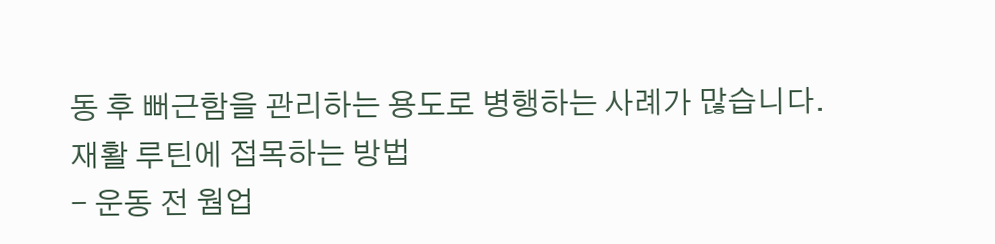동 후 뻐근함을 관리하는 용도로 병행하는 사례가 많습니다.
재활 루틴에 접목하는 방법
- 운동 전 웜업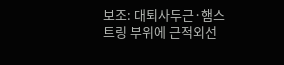보조: 대퇴사두근·햄스트링 부위에 근적외선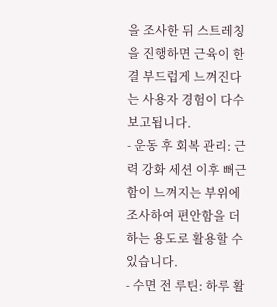을 조사한 뒤 스트레칭을 진행하면 근육이 한결 부드럽게 느껴진다는 사용자 경험이 다수 보고됩니다.
- 운동 후 회복 관리: 근력 강화 세션 이후 뻐근함이 느껴지는 부위에 조사하여 편안함을 더하는 용도로 활용할 수 있습니다.
- 수면 전 루틴: 하루 활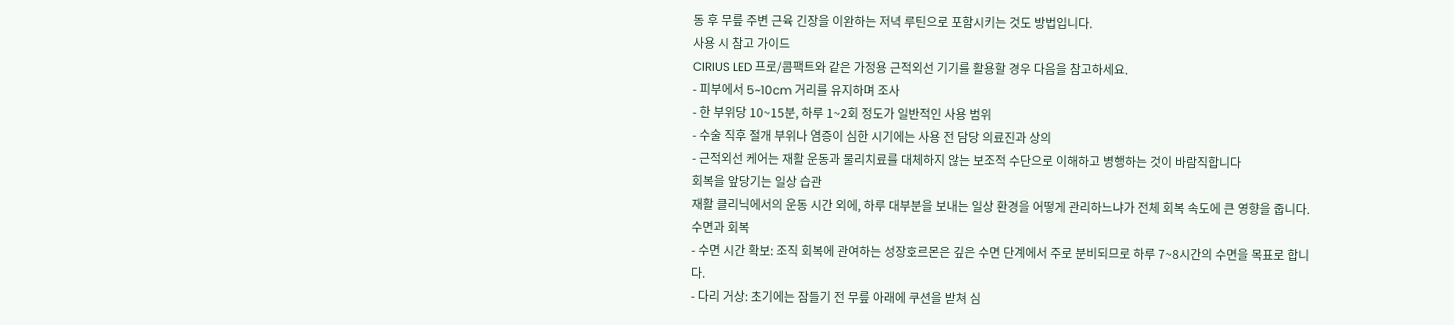동 후 무릎 주변 근육 긴장을 이완하는 저녁 루틴으로 포함시키는 것도 방법입니다.
사용 시 참고 가이드
CIRIUS LED 프로/콤팩트와 같은 가정용 근적외선 기기를 활용할 경우 다음을 참고하세요.
- 피부에서 5~10cm 거리를 유지하며 조사
- 한 부위당 10~15분, 하루 1~2회 정도가 일반적인 사용 범위
- 수술 직후 절개 부위나 염증이 심한 시기에는 사용 전 담당 의료진과 상의
- 근적외선 케어는 재활 운동과 물리치료를 대체하지 않는 보조적 수단으로 이해하고 병행하는 것이 바람직합니다
회복을 앞당기는 일상 습관
재활 클리닉에서의 운동 시간 외에, 하루 대부분을 보내는 일상 환경을 어떻게 관리하느냐가 전체 회복 속도에 큰 영향을 줍니다.
수면과 회복
- 수면 시간 확보: 조직 회복에 관여하는 성장호르몬은 깊은 수면 단계에서 주로 분비되므로 하루 7~8시간의 수면을 목표로 합니다.
- 다리 거상: 초기에는 잠들기 전 무릎 아래에 쿠션을 받쳐 심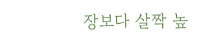장보다 살짝 높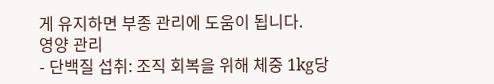게 유지하면 부종 관리에 도움이 됩니다.
영양 관리
- 단백질 섭취: 조직 회복을 위해 체중 1kg당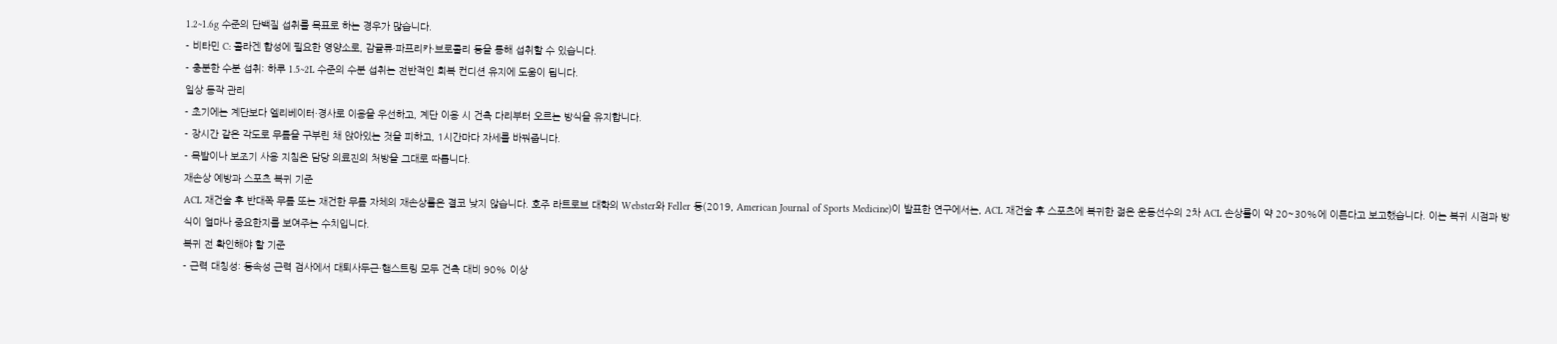1.2~1.6g 수준의 단백질 섭취를 목표로 하는 경우가 많습니다.
- 비타민 C: 콜라겐 합성에 필요한 영양소로, 감귤류·파프리카·브로콜리 등을 통해 섭취할 수 있습니다.
- 충분한 수분 섭취: 하루 1.5~2L 수준의 수분 섭취는 전반적인 회복 컨디션 유지에 도움이 됩니다.
일상 동작 관리
- 초기에는 계단보다 엘리베이터·경사로 이용을 우선하고, 계단 이용 시 건측 다리부터 오르는 방식을 유지합니다.
- 장시간 같은 각도로 무릎을 구부린 채 앉아있는 것을 피하고, 1시간마다 자세를 바꿔줍니다.
- 목발이나 보조기 사용 지침은 담당 의료진의 처방을 그대로 따릅니다.
재손상 예방과 스포츠 복귀 기준
ACL 재건술 후 반대쪽 무릎 또는 재건한 무릎 자체의 재손상률은 결코 낮지 않습니다. 호주 라트로브 대학의 Webster와 Feller 등(2019, American Journal of Sports Medicine)이 발표한 연구에서는, ACL 재건술 후 스포츠에 복귀한 젊은 운동선수의 2차 ACL 손상률이 약 20~30%에 이른다고 보고했습니다. 이는 복귀 시점과 방식이 얼마나 중요한지를 보여주는 수치입니다.
복귀 전 확인해야 할 기준
- 근력 대칭성: 등속성 근력 검사에서 대퇴사두근·햄스트링 모두 건측 대비 90% 이상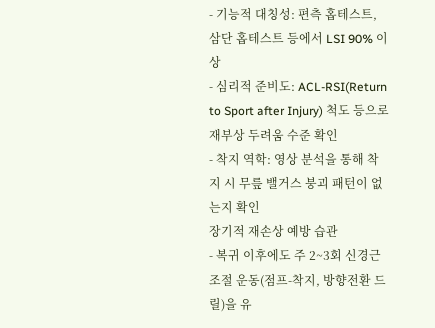- 기능적 대칭성: 편측 홉테스트, 삼단 홉테스트 등에서 LSI 90% 이상
- 심리적 준비도: ACL-RSI(Return to Sport after Injury) 척도 등으로 재부상 두려움 수준 확인
- 착지 역학: 영상 분석을 통해 착지 시 무릎 밸거스 붕괴 패턴이 없는지 확인
장기적 재손상 예방 습관
- 복귀 이후에도 주 2~3회 신경근 조절 운동(점프-착지, 방향전환 드릴)을 유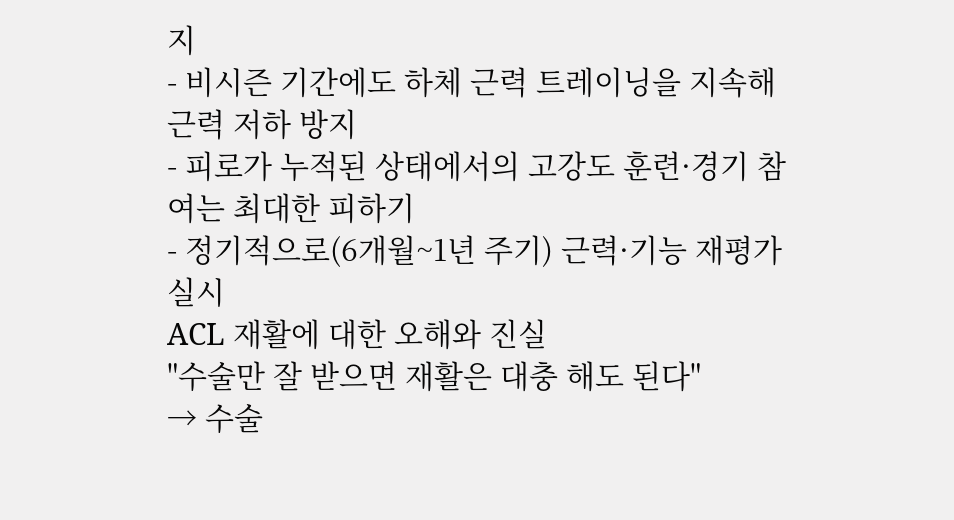지
- 비시즌 기간에도 하체 근력 트레이닝을 지속해 근력 저하 방지
- 피로가 누적된 상태에서의 고강도 훈련·경기 참여는 최대한 피하기
- 정기적으로(6개월~1년 주기) 근력·기능 재평가 실시
ACL 재활에 대한 오해와 진실
"수술만 잘 받으면 재활은 대충 해도 된다"
→ 수술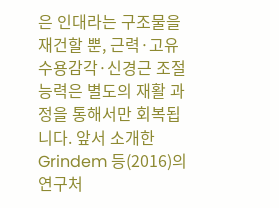은 인대라는 구조물을 재건할 뿐, 근력·고유수용감각·신경근 조절 능력은 별도의 재활 과정을 통해서만 회복됩니다. 앞서 소개한 Grindem 등(2016)의 연구처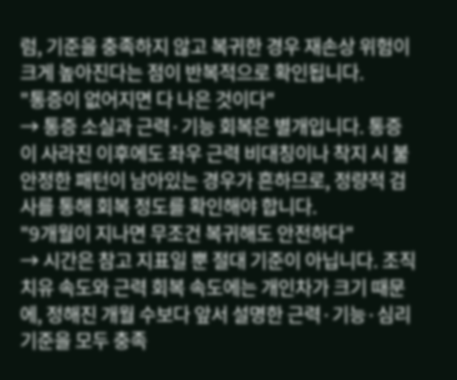럼, 기준을 충족하지 않고 복귀한 경우 재손상 위험이 크게 높아진다는 점이 반복적으로 확인됩니다.
"통증이 없어지면 다 나은 것이다"
→ 통증 소실과 근력·기능 회복은 별개입니다. 통증이 사라진 이후에도 좌우 근력 비대칭이나 착지 시 불안정한 패턴이 남아있는 경우가 흔하므로, 정량적 검사를 통해 회복 정도를 확인해야 합니다.
"9개월이 지나면 무조건 복귀해도 안전하다"
→ 시간은 참고 지표일 뿐 절대 기준이 아닙니다. 조직 치유 속도와 근력 회복 속도에는 개인차가 크기 때문에, 정해진 개월 수보다 앞서 설명한 근력·기능·심리 기준을 모두 충족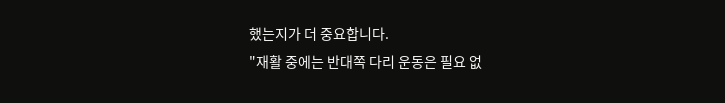했는지가 더 중요합니다.
"재활 중에는 반대쪽 다리 운동은 필요 없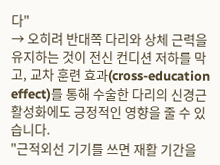다"
→ 오히려 반대쪽 다리와 상체 근력을 유지하는 것이 전신 컨디션 저하를 막고, 교차 훈련 효과(cross-education effect)를 통해 수술한 다리의 신경근 활성화에도 긍정적인 영향을 줄 수 있습니다.
"근적외선 기기를 쓰면 재활 기간을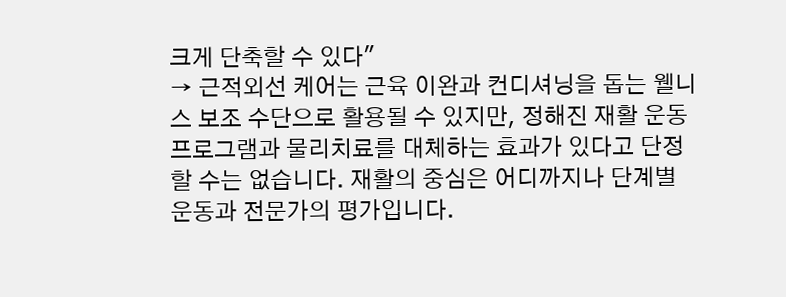크게 단축할 수 있다"
→ 근적외선 케어는 근육 이완과 컨디셔닝을 돕는 웰니스 보조 수단으로 활용될 수 있지만, 정해진 재활 운동 프로그램과 물리치료를 대체하는 효과가 있다고 단정할 수는 없습니다. 재활의 중심은 어디까지나 단계별 운동과 전문가의 평가입니다.